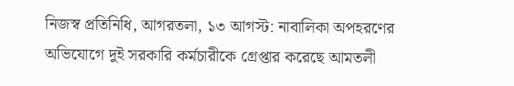নিজস্ব প্রতিনিধি, আগরতলা, ১৩ আগস্ট: নাবালিকা অপহরণের অভিযোগে দুই সরকারি কর্মচারীকে গ্রেপ্তার করেছে আমতলী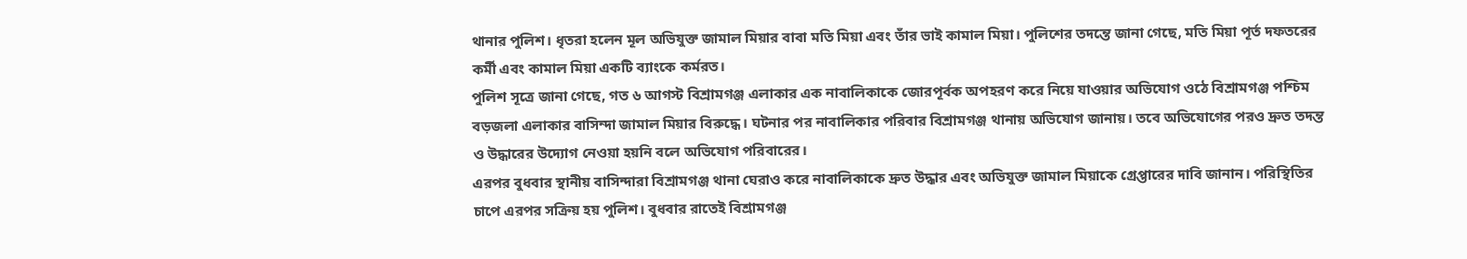থানার পুলিশ। ধৃতরা হলেন মূল অভিযুক্ত জামাল মিয়ার বাবা মতি মিয়া এবং তাঁর ভাই কামাল মিয়া। পুলিশের তদন্তে জানা গেছে, মতি মিয়া পূর্ত দফতরের কর্মী এবং কামাল মিয়া একটি ব্যাংকে কর্মরত।
পুলিশ সূত্রে জানা গেছে, গত ৬ আগস্ট বিশ্রামগঞ্জ এলাকার এক নাবালিকাকে জোরপূর্বক অপহরণ করে নিয়ে যাওয়ার অভিযোগ ওঠে বিশ্রামগঞ্জ পশ্চিম বড়জলা এলাকার বাসিন্দা জামাল মিয়ার বিরুদ্ধে। ঘটনার পর নাবালিকার পরিবার বিশ্রামগঞ্জ থানায় অভিযোগ জানায়। তবে অভিযোগের পরও দ্রুত তদন্ত ও উদ্ধারের উদ্যোগ নেওয়া হয়নি বলে অভিযোগ পরিবারের।
এরপর বুধবার স্থানীয় বাসিন্দারা বিশ্রামগঞ্জ থানা ঘেরাও করে নাবালিকাকে দ্রুত উদ্ধার এবং অভিযুক্ত জামাল মিয়াকে গ্রেপ্তারের দাবি জানান। পরিস্থিতির চাপে এরপর সক্রিয় হয় পুলিশ। বুধবার রাতেই বিশ্রামগঞ্জ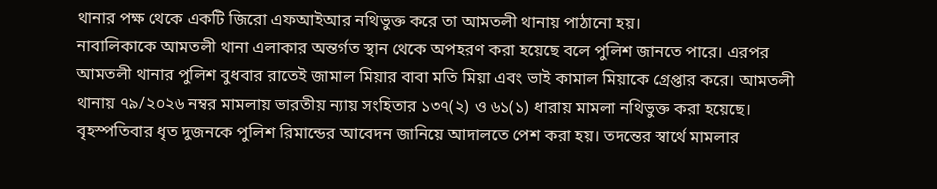থানার পক্ষ থেকে একটি জিরো এফআইআর নথিভুক্ত করে তা আমতলী থানায় পাঠানো হয়।
নাবালিকাকে আমতলী থানা এলাকার অন্তর্গত স্থান থেকে অপহরণ করা হয়েছে বলে পুলিশ জানতে পারে। এরপর আমতলী থানার পুলিশ বুধবার রাতেই জামাল মিয়ার বাবা মতি মিয়া এবং ভাই কামাল মিয়াকে গ্রেপ্তার করে। আমতলী থানায় ৭৯/২০২৬ নম্বর মামলায় ভারতীয় ন্যায় সংহিতার ১৩৭(২) ও ৬১(১) ধারায় মামলা নথিভুক্ত করা হয়েছে।
বৃহস্পতিবার ধৃত দুজনকে পুলিশ রিমান্ডের আবেদন জানিয়ে আদালতে পেশ করা হয়। তদন্তের স্বার্থে মামলার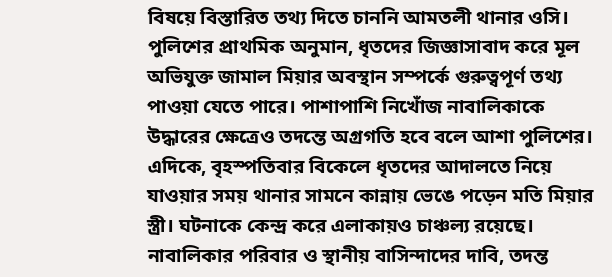বিষয়ে বিস্তারিত তথ্য দিতে চাননি আমতলী থানার ওসি। পুলিশের প্রাথমিক অনুমান, ধৃতদের জিজ্ঞাসাবাদ করে মূল অভিযুক্ত জামাল মিয়ার অবস্থান সম্পর্কে গুরুত্বপূর্ণ তথ্য পাওয়া যেতে পারে। পাশাপাশি নিখোঁজ নাবালিকাকে উদ্ধারের ক্ষেত্রেও তদন্তে অগ্রগতি হবে বলে আশা পুলিশের।
এদিকে, বৃহস্পতিবার বিকেলে ধৃতদের আদালতে নিয়ে যাওয়ার সময় থানার সামনে কান্নায় ভেঙে পড়েন মতি মিয়ার স্ত্রী। ঘটনাকে কেন্দ্র করে এলাকায়ও চাঞ্চল্য রয়েছে। নাবালিকার পরিবার ও স্থানীয় বাসিন্দাদের দাবি, তদন্ত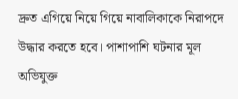দ্রুত এগিয়ে নিয়ে গিয়ে নাবালিকাকে নিরাপদে উদ্ধার করতে হবে। পাশাপাশি ঘটনার মূল অভিযুক্ত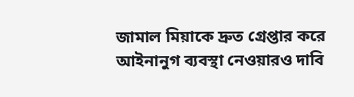জামাল মিয়াকে দ্রুত গ্রেপ্তার করে আইনানুগ ব্যবস্থা নেওয়ারও দাবি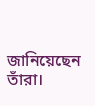জানিয়েছেন তাঁরা।